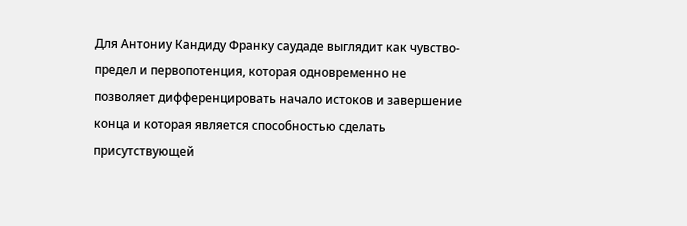Для Антониу Кандиду Франку саудаде выглядит как чувство-предел и первопотенция, которая одновременно не позволяет дифференцировать начало истоков и завершение конца и которая является способностью сделать присутствующей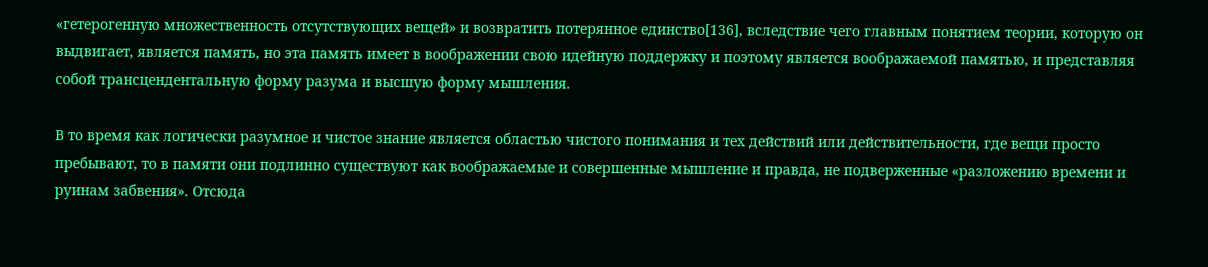«гетерогенную множественность отсутствующих вещей» и возвратить потерянное единство[136], вследствие чего главным понятием теории, которую он выдвигает, является память, но эта память имеет в воображении свою идейную поддержку и поэтому является воображаемой памятью, и представляя собой трансцендентальную форму разума и высшую форму мышления.

В то время как логически разумное и чистое знание является областью чистого понимания и тех действий или действительности, где вещи просто пребывают, то в памяти они подлинно существуют как воображаемые и совершенные мышление и правда, не подверженные «разложению времени и руинам забвения». Отсюда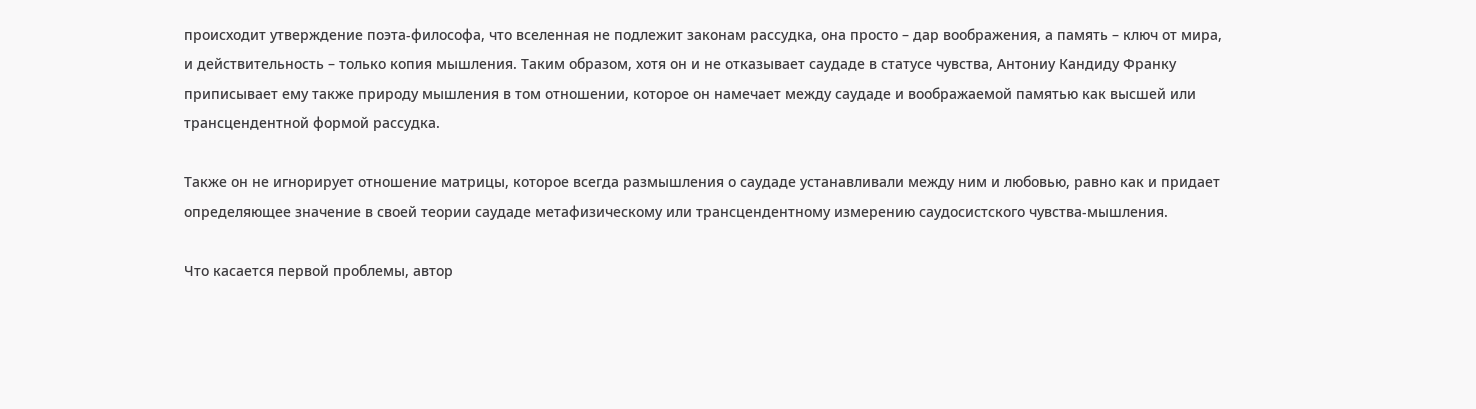происходит утверждение поэта-философа, что вселенная не подлежит законам рассудка, она просто – дар воображения, а память – ключ от мира, и действительность – только копия мышления. Таким образом, хотя он и не отказывает саудаде в статусе чувства, Антониу Кандиду Франку приписывает ему также природу мышления в том отношении, которое он намечает между саудаде и воображаемой памятью как высшей или трансцендентной формой рассудка.

Также он не игнорирует отношение матрицы, которое всегда размышления о саудаде устанавливали между ним и любовью, равно как и придает определяющее значение в своей теории саудаде метафизическому или трансцендентному измерению саудосистского чувства-мышления.

Что касается первой проблемы, автор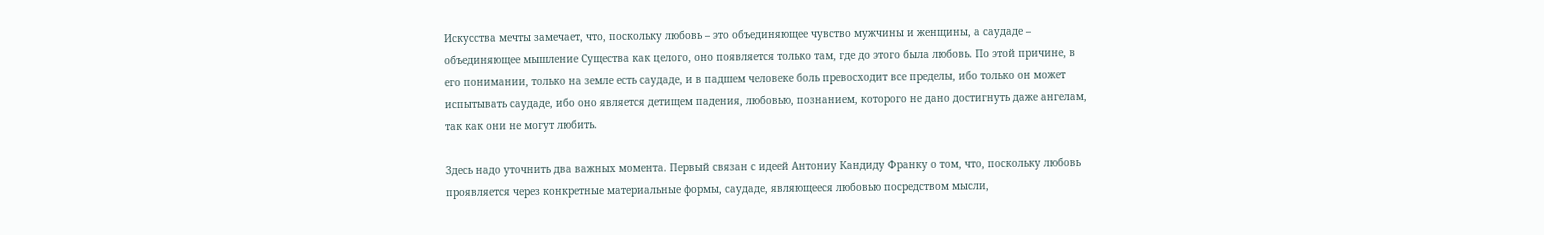Искусства мечты замечает, что, поскольку любовь – это объединяющее чувство мужчины и женщины, а саудаде – объединяющее мышление Существа как целого, оно появляется только там, где до этого была любовь. По этой причине, в его понимании, только на земле есть саудаде, и в падшем человеке боль превосходит все пределы, ибо только он может испытывать саудаде, ибо оно является детищем падения, любовью, познанием, которого не дано достигнуть даже ангелам, так как они не могут любить.

Здесь надо уточнить два важных момента. Первый связан с идеей Антониу Кандиду Франку о том, что, поскольку любовь проявляется через конкретные материальные формы, саудаде, являющееся любовью посредством мысли,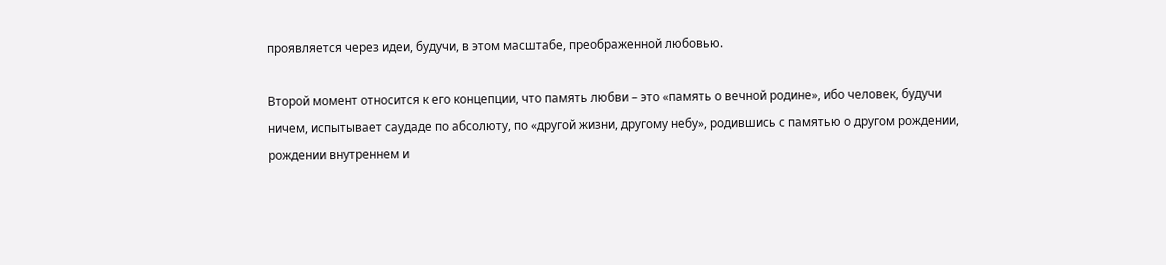проявляется через идеи, будучи, в этом масштабе, преображенной любовью.

Второй момент относится к его концепции, что память любви – это «память о вечной родине», ибо человек, будучи ничем, испытывает саудаде по абсолюту, по «другой жизни, другому небу», родившись с памятью о другом рождении, рождении внутреннем и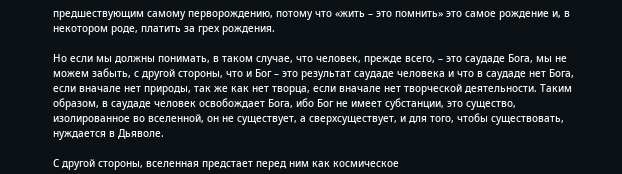предшествующим самому перворождению, потому что «жить – это помнить» это самое рождение и, в некотором роде, платить за грех рождения.

Но если мы должны понимать, в таком случае, что человек, прежде всего, – это саудаде Бога, мы не можем забыть, с другой стороны, что и Бог – это результат саудаде человека и что в саудаде нет Бога, если вначале нет природы, так же как нет творца, если вначале нет творческой деятельности. Таким образом, в саудаде человек освобождает Бога, ибо Бог не имеет субстанции, это существо, изолированное во вселенной, он не существует, а сверхсуществует, и для того, чтобы существовать, нуждается в Дьяволе.

С другой стороны, вселенная предстает перед ним как космическое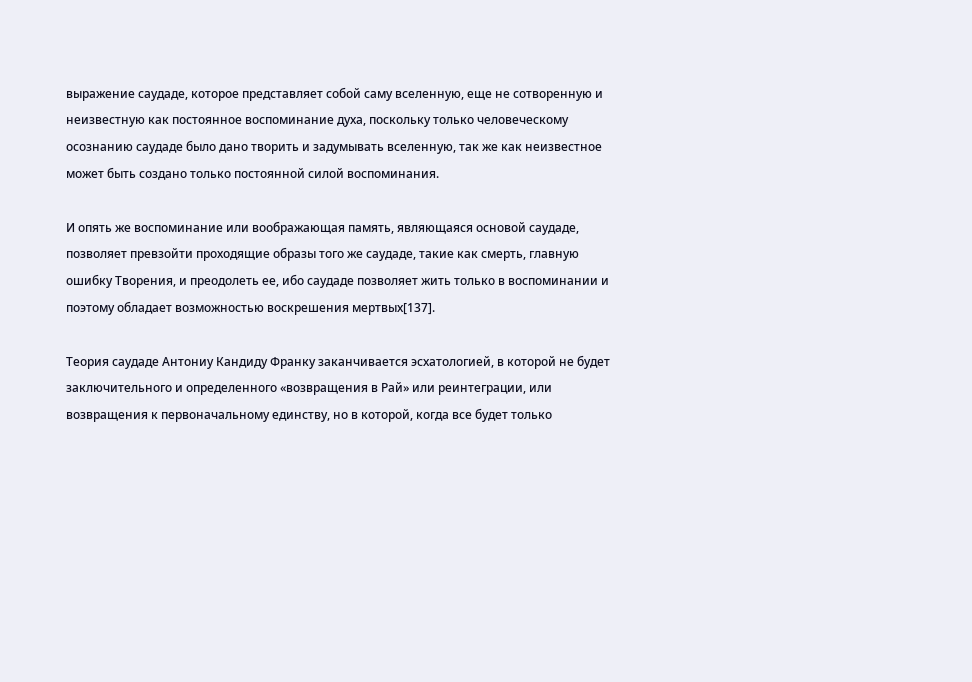выражение саудаде, которое представляет собой саму вселенную, еще не сотворенную и неизвестную как постоянное воспоминание духа, поскольку только человеческому осознанию саудаде было дано творить и задумывать вселенную, так же как неизвестное может быть создано только постоянной силой воспоминания.

И опять же воспоминание или воображающая память, являющаяся основой саудаде, позволяет превзойти проходящие образы того же саудаде, такие как смерть, главную ошибку Творения, и преодолеть ее, ибо саудаде позволяет жить только в воспоминании и поэтому обладает возможностью воскрешения мертвых[137].

Теория саудаде Антониу Кандиду Франку заканчивается эсхатологией, в которой не будет заключительного и определенного «возвращения в Рай» или реинтеграции, или возвращения к первоначальному единству, но в которой, когда все будет только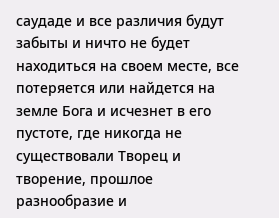саудаде и все различия будут забыты и ничто не будет находиться на своем месте, все потеряется или найдется на земле Бога и исчезнет в его пустоте, где никогда не существовали Творец и творение, прошлое разнообразие и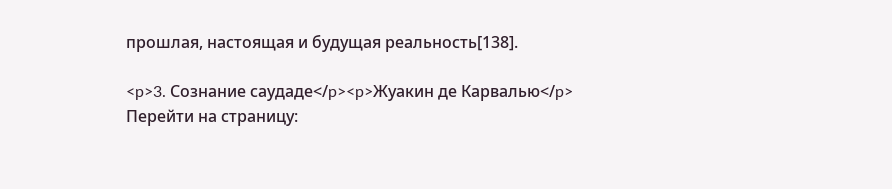прошлая, настоящая и будущая реальность[138].

<p>3. Сознание саудаде</p><p>Жуакин де Карвалью</p>
Перейти на страницу: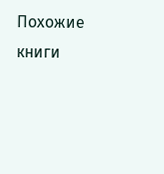Похожие книги